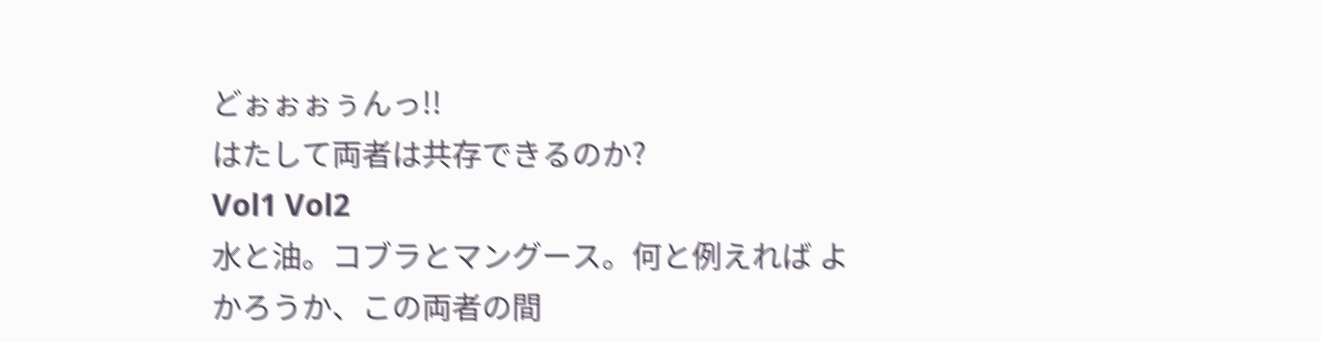どぉぉぉぅんっ!!
はたして両者は共存できるのか?
Vol1 Vol2
水と油。コブラとマングース。何と例えれば よかろうか、この両者の間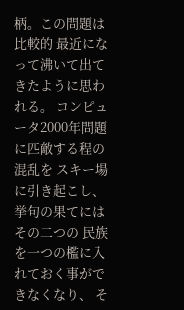柄。この問題は比較的 最近になって沸いて出てきたように思われる。 コンピュータ2000年問題に匹敵する程の混乱を スキー場に引き起こし、挙句の果てにはその二つの 民族を一つの檻に入れておく事ができなくなり、 そ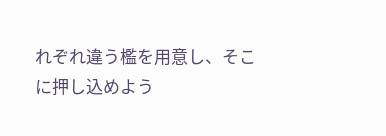れぞれ違う檻を用意し、そこに押し込めよう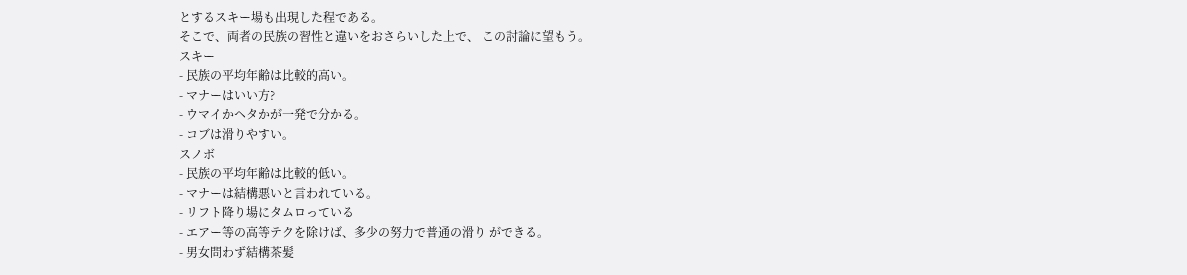とするスキー場も出現した程である。
そこで、両者の民族の習性と違いをおさらいした上で、 この討論に望もう。
スキー
- 民族の平均年齢は比較的高い。
- マナーはいい方?
- ウマイかヘタかが一発で分かる。
- コブは滑りやすい。
スノボ
- 民族の平均年齢は比較的低い。
- マナーは結構悪いと言われている。
- リフト降り場にタムロっている
- エアー等の高等テクを除けば、多少の努力で普通の滑り ができる。
- 男女問わず結構茶髪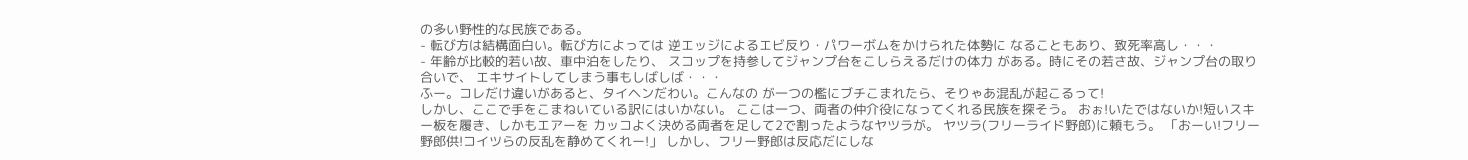の多い野性的な民族である。
- 転び方は結構面白い。転び方によっては 逆エッジによるエビ反り・パワーボムをかけられた体勢に なることもあり、致死率高し・・・
- 年齢が比較的若い故、車中泊をしたり、 スコップを持参してジャンプ台をこしらえるだけの体力 がある。時にその若さ故、ジャンプ台の取り合いで、 エキサイトしてしまう事もしばしば・・・
ふー。コレだけ違いがあると、タイヘンだわい。こんなの が一つの檻にブチこまれたら、そりゃあ混乱が起こるって!
しかし、ここで手をこまねいている訳にはいかない。 ここは一つ、両者の仲介役になってくれる民族を探そう。 おぉ!いたではないか!短いスキー板を履き、しかもエアーを カッコよく決める両者を足して2で割ったようなヤツラが。 ヤツラ(フリーライド野郎)に頼もう。 「おーい!フリー野郎供!コイツらの反乱を静めてくれー!」 しかし、フリー野郎は反応だにしな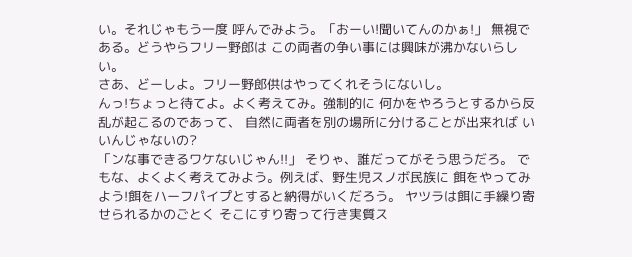い。それじゃもう一度 呼んでみよう。「おーい!聞いてんのかぁ!」 無視である。どうやらフリー野郎は この両者の争い事には興味が沸かないらしい。
さあ、どーしよ。フリー野郎供はやってくれそうにないし。
んっ!ちょっと待てよ。よく考えてみ。強制的に 何かをやろうとするから反乱が起こるのであって、 自然に両者を別の場所に分けることが出来れば いいんじゃないの?
「ンな事できるワケないじゃん!!」 そりゃ、誰だってがそう思うだろ。 でもな、よくよく考えてみよう。例えば、野生児スノボ民族に 餌をやってみよう!餌をハーフパイプとすると納得がいくだろう。 ヤツラは餌に手繰り寄せられるかのごとく そこにすり寄って行き実質ス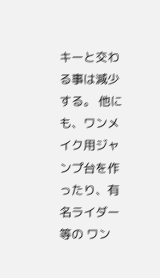キーと交わる事は減少する。 他にも、ワンメイク用ジャンプ台を作ったり、有名ライダー等の ワン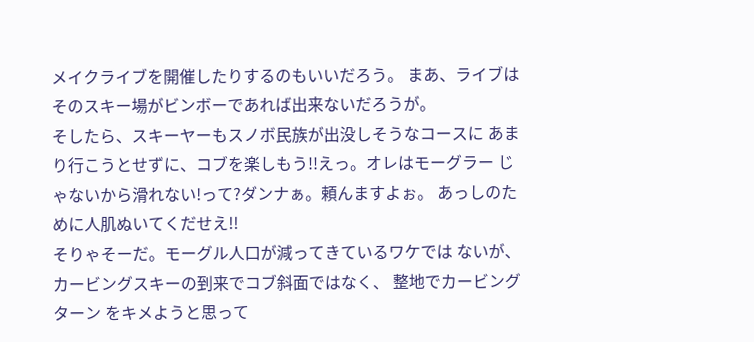メイクライブを開催したりするのもいいだろう。 まあ、ライブはそのスキー場がビンボーであれば出来ないだろうが。
そしたら、スキーヤーもスノボ民族が出没しそうなコースに あまり行こうとせずに、コブを楽しもう!!えっ。オレはモーグラー じゃないから滑れない!って?ダンナぁ。頼んますよぉ。 あっしのために人肌ぬいてくだせえ!!
そりゃそーだ。モーグル人口が減ってきているワケでは ないが、カービングスキーの到来でコブ斜面ではなく、 整地でカービングターン をキメようと思って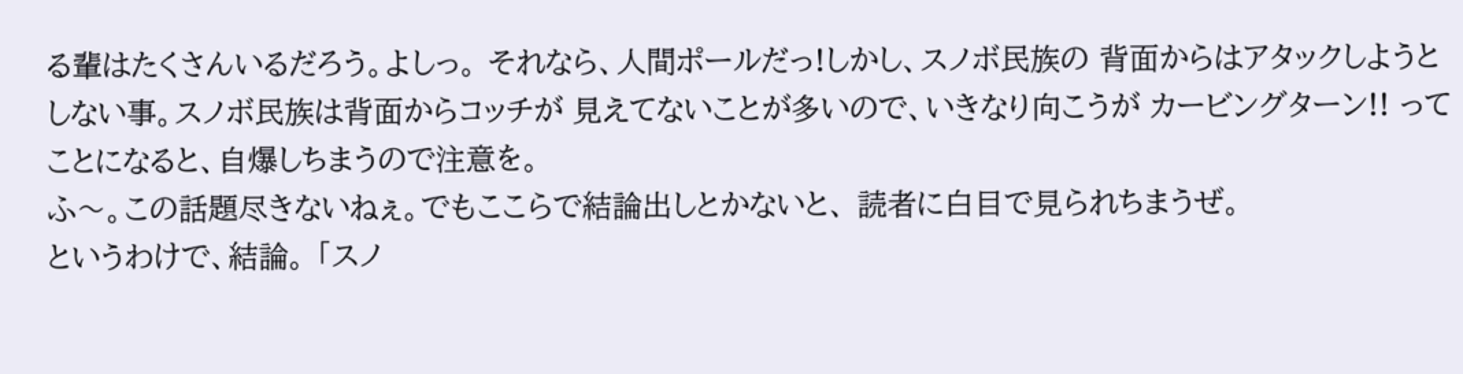る輩はたくさんいるだろう。よしっ。 それなら、人間ポールだっ!しかし、スノボ民族の 背面からはアタックしようとしない事。スノボ民族は背面からコッチが 見えてないことが多いので、いきなり向こうが カービングターン!! ってことになると、自爆しちまうので注意を。
ふ〜。この話題尽きないねぇ。でもここらで結論出しとかないと、 読者に白目で見られちまうぜ。
というわけで、結論。 「スノ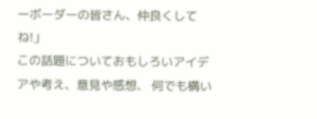ーボーダーの皆さん、仲良くしてね!」
この話題についておもしろいアイデアや考え、意見や感想、 何でも構い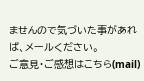ませんので気づいた事があれば、メールください。
ご意見・ご感想はこちら(mail)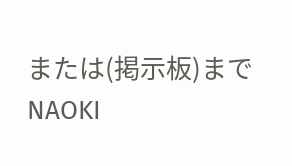または(掲示板)まで
NAOKI